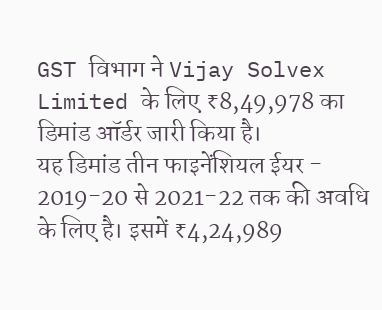GST विभाग ने Vijay Solvex Limited के लिए ₹8,49,978 का डिमांड ऑर्डर जारी किया है।
यह डिमांड तीन फाइनेंशियल ईयर - 2019-20 से 2021-22 तक की अवधि के लिए है। इसमें ₹4,24,989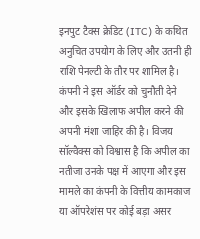इनपुट टैक्स क्रेडिट (ITC) के कथित अनुचित उपयोग के लिए और उतनी ही राशि पेनल्टी के तौर पर शामिल है। कंपनी ने इस ऑर्डर को चुनौती देने और इसके खिलाफ अपील करने की अपनी मंशा जाहिर की है। विजय सॉल्वैक्स को विश्वास है कि अपील का नतीजा उनके पक्ष में आएगा और इस मामले का कंपनी के वित्तीय कामकाज या ऑपरेशंस पर कोई बड़ा असर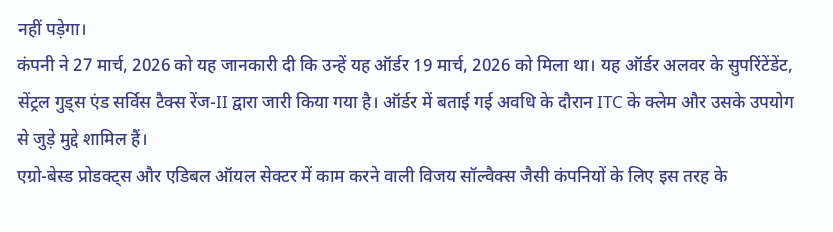नहीं पड़ेगा।
कंपनी ने 27 मार्च, 2026 को यह जानकारी दी कि उन्हें यह ऑर्डर 19 मार्च, 2026 को मिला था। यह ऑर्डर अलवर के सुपरिंटेंडेंट, सेंट्रल गुड्स एंड सर्विस टैक्स रेंज-II द्वारा जारी किया गया है। ऑर्डर में बताई गई अवधि के दौरान ITC के क्लेम और उसके उपयोग से जुड़े मुद्दे शामिल हैं।
एग्रो-बेस्ड प्रोडक्ट्स और एडिबल ऑयल सेक्टर में काम करने वाली विजय सॉल्वैक्स जैसी कंपनियों के लिए इस तरह के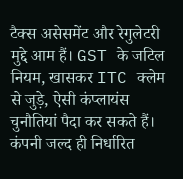टैक्स असेसमेंट और रेगुलेटरी मुद्दे आम हैं। GST के जटिल नियम, खासकर ITC क्लेम से जुड़े, ऐसी कंप्लायंस चुनौतियां पैदा कर सकते हैं।
कंपनी जल्द ही निर्धारित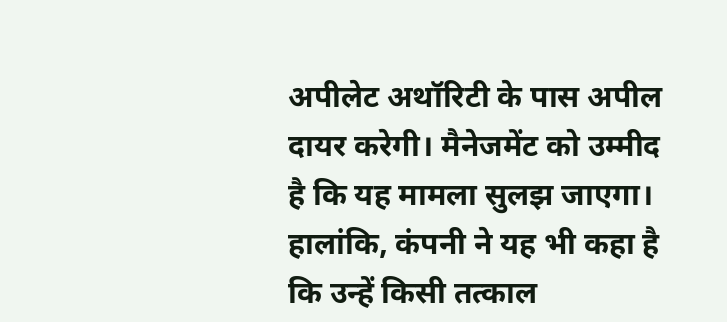अपीलेट अथॉरिटी के पास अपील दायर करेगी। मैनेजमेंट को उम्मीद है कि यह मामला सुलझ जाएगा। हालांकि, कंपनी ने यह भी कहा है कि उन्हें किसी तत्काल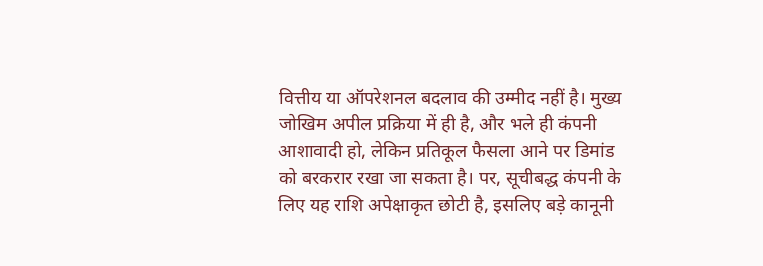वित्तीय या ऑपरेशनल बदलाव की उम्मीद नहीं है। मुख्य जोखिम अपील प्रक्रिया में ही है, और भले ही कंपनी आशावादी हो, लेकिन प्रतिकूल फैसला आने पर डिमांड को बरकरार रखा जा सकता है। पर, सूचीबद्ध कंपनी के लिए यह राशि अपेक्षाकृत छोटी है, इसलिए बड़े कानूनी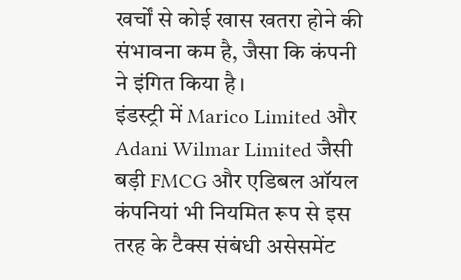खर्चों से कोई खास खतरा होने की संभावना कम है, जैसा कि कंपनी ने इंगित किया है।
इंडस्ट्री में Marico Limited और Adani Wilmar Limited जैसी बड़ी FMCG और एडिबल ऑयल कंपनियां भी नियमित रूप से इस तरह के टैक्स संबंधी असेसमेंट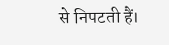से निपटती हैं।